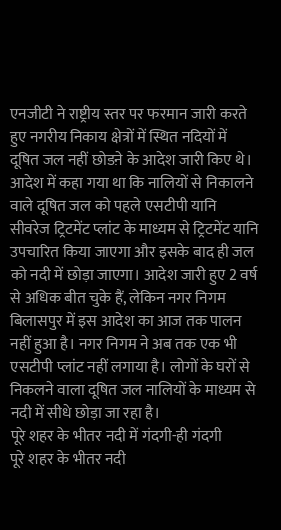एनजीटी ने राष्ट्रीय स्तर पर फरमान जारी करते हुए नगरीय निकाय क्षेत्रों में स्थित नदियों में दूषित जल नहीं छोडऩे के आदेश जारी किए थे। आदेश में कहा गया था कि नालियों से निकालने वाले दूषित जल को पहले एसटीपी यानि सीवरेज ट्रिटमेंट प्लांट के माध्यम से ट्रिटमेंट यानि उपचारित किया जाएगा और इसके बाद ही जल को नदी में छोड़ा जाएगा। आदेश जारी हुए 2 वर्ष से अधिक बीत चुके हैं, लेकिन नगर निगम बिलासपुर में इस आदेश का आज तक पालन नहीं हुआ है। नगर निगम ने अब तक एक भी एसटीपी प्लांट नहीं लगाया है। लोगों के घरों से निकलने वाला दूषित जल नालियों के माध्यम से नदी में सीधे छोड़ा जा रहा है।
पूरे शहर के भीतर नदी में गंदगी-ही गंदगी
पूरे शहर के भीतर नदी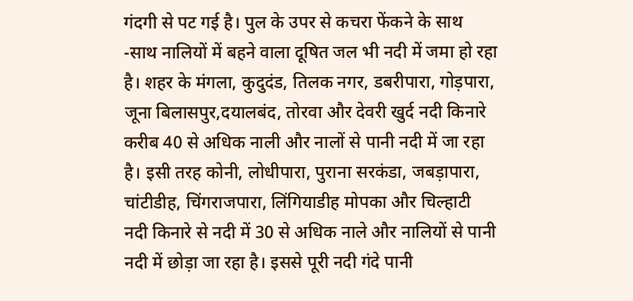गंदगी से पट गई है। पुल के उपर से कचरा फेंकने के साथ -साथ नालियों में बहने वाला दूषित जल भी नदी में जमा हो रहा है। शहर के मंगला, कुदुदंड, तिलक नगर, डबरीपारा, गोड़पारा, जूना बिलासपुर,दयालबंद, तोरवा और देवरी खुर्द नदी किनारे करीब 40 से अधिक नाली और नालों से पानी नदी में जा रहा है। इसी तरह कोनी, लोधीपारा, पुराना सरकंडा, जबड़ापारा, चांटीडीह, चिंगराजपारा, लिंगियाडीह मोपका और चिल्हाटी नदी किनारे से नदी में 30 से अधिक नाले और नालियों से पानी नदी में छोड़ा जा रहा है। इससे पूरी नदी गंदे पानी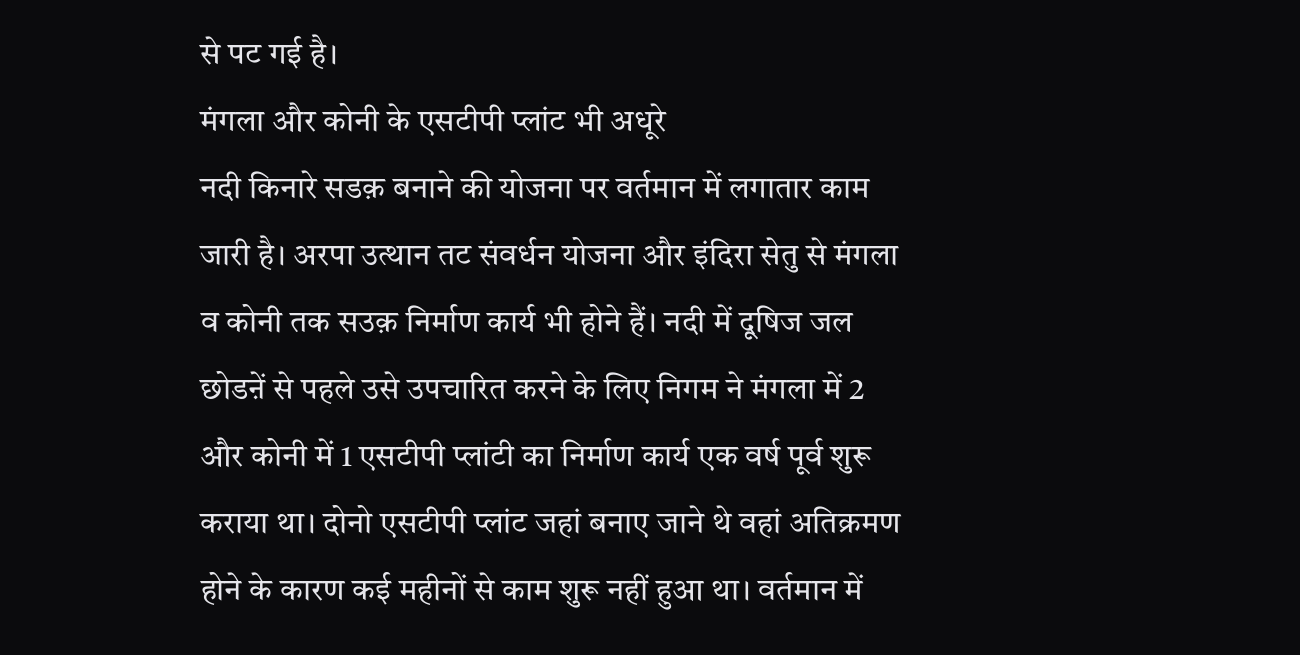से पट गई है।
मंगला और कोनी के एसटीपी प्लांट भी अधूरे
नदी किनारे सडक़ बनाने की योजना पर वर्तमान में लगातार काम जारी है। अरपा उत्थान तट संवर्धन योजना और इंदिरा सेतु से मंगला व कोनी तक सउक़ निर्माण कार्य भी होने हैं। नदी में दूषिज जल छोडऩें से पहले उसे उपचारित करने के लिए निगम ने मंगला में 2 और कोनी में 1 एसटीपी प्लांटी का निर्माण कार्य एक वर्ष पूर्व शुरू कराया था। दोनो एसटीपी प्लांट जहां बनाए जाने थे वहां अतिक्रमण होने के कारण कई महीनों से काम शुरू नहीं हुआ था। वर्तमान में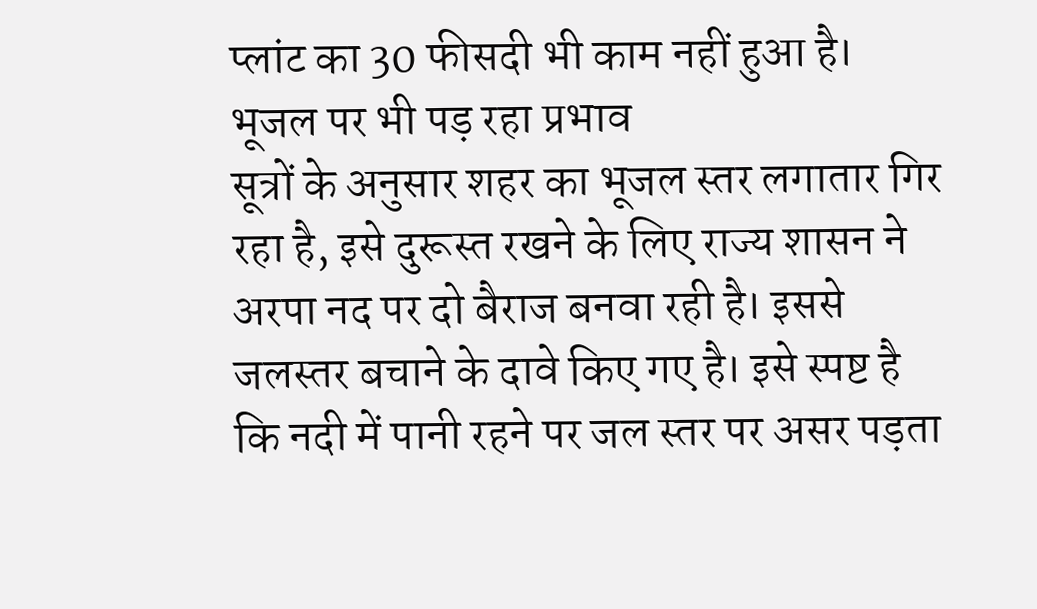प्लांट का 30 फीसदी भी काम नहीं हुआ है।
भूजल पर भी पड़ रहा प्रभाव
सूत्रों के अनुसार शहर का भूजल स्तर लगातार गिर रहा है, इसे दुरूस्त रखने के लिए राज्य शासन ने अरपा नद पर दो बैराज बनवा रही है। इससे जलस्तर बचाने के दावे किए गए है। इसे स्पष्ट है कि नदी में पानी रहने पर जल स्तर पर असर पड़ता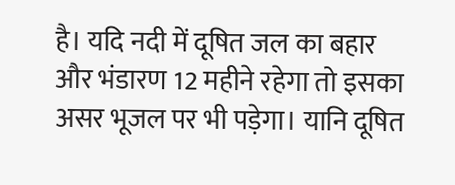है। यदि नदी में दूषित जल का बहार और भंडारण 12 महीने रहेगा तो इसका असर भूजल पर भी पड़ेगा। यानि दूषित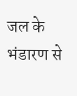जल के भंडारण से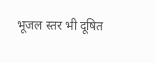भूजल स्तर भी दूषित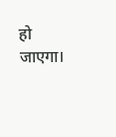हो जाएगा।